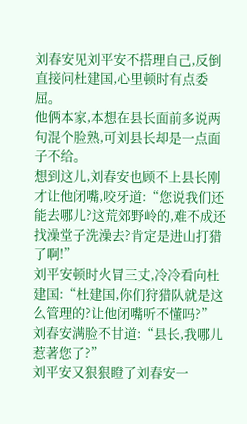刘春安见刘平安不搭理自己,反倒直接问杜建国,心里顿时有点委屈。
他俩本家,本想在县长面前多说两句混个脸熟,可刘县长却是一点面子不给。
想到这儿,刘春安也顾不上县长刚才让他闭嘴,咬牙道:“您说我们还能去哪儿?这荒郊野岭的,难不成还找澡堂子洗澡去?肯定是进山打猎了啊!”
刘平安顿时火冒三丈,冷冷看向杜建国:“杜建国,你们狩猎队就是这么管理的?让他闭嘴听不懂吗?”
刘春安满脸不甘道:“县长,我哪儿惹著您了?”
刘平安又狠狠瞪了刘春安一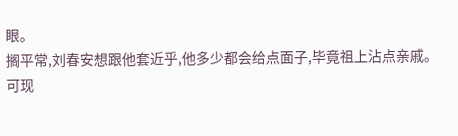眼。
搁平常,刘春安想跟他套近乎,他多少都会给点面子,毕竟祖上沾点亲戚。
可现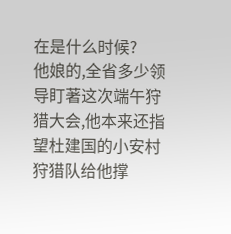在是什么时候?
他娘的,全省多少领导盯著这次端午狩猎大会,他本来还指望杜建国的小安村狩猎队给他撑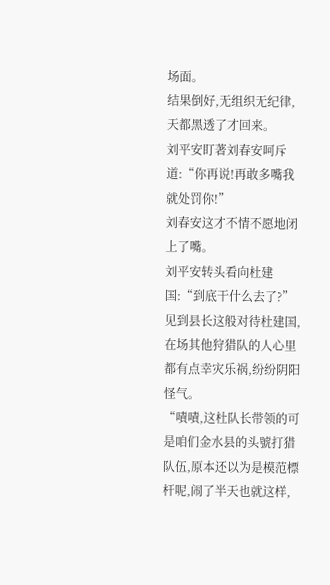场面。
结果倒好,无组织无纪律,天都黑透了才回来。
刘平安盯著刘春安呵斥道:“你再说!再敢多嘴我就处罚你!”
刘春安这才不情不愿地闭上了嘴。
刘平安转头看向杜建国:“到底干什么去了?”
见到县长这般对待杜建国,在场其他狩猎队的人心里都有点幸灾乐祸,纷纷阴阳怪气。
“嘖嘖,这杜队长带领的可是咱们金水县的头號打猎队伍,原本还以为是模范標杆呢,闹了半天也就这样,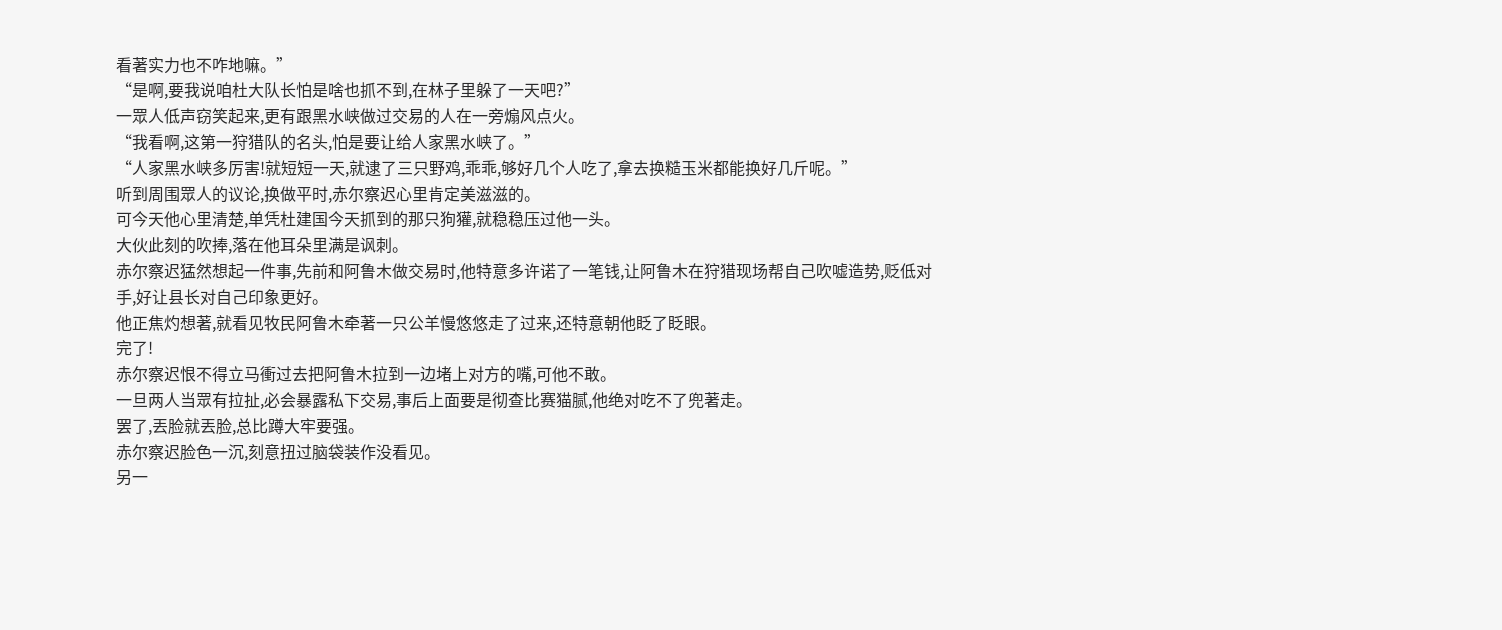看著实力也不咋地嘛。”
“是啊,要我说咱杜大队长怕是啥也抓不到,在林子里躲了一天吧?”
一眾人低声窃笑起来,更有跟黑水峡做过交易的人在一旁煽风点火。
“我看啊,这第一狩猎队的名头,怕是要让给人家黑水峡了。”
“人家黑水峡多厉害!就短短一天,就逮了三只野鸡,乖乖,够好几个人吃了,拿去换糙玉米都能换好几斤呢。”
听到周围眾人的议论,换做平时,赤尔察迟心里肯定美滋滋的。
可今天他心里清楚,单凭杜建国今天抓到的那只狗獾,就稳稳压过他一头。
大伙此刻的吹捧,落在他耳朵里满是讽刺。
赤尔察迟猛然想起一件事,先前和阿鲁木做交易时,他特意多许诺了一笔钱,让阿鲁木在狩猎现场帮自己吹嘘造势,贬低对手,好让县长对自己印象更好。
他正焦灼想著,就看见牧民阿鲁木牵著一只公羊慢悠悠走了过来,还特意朝他眨了眨眼。
完了!
赤尔察迟恨不得立马衝过去把阿鲁木拉到一边堵上对方的嘴,可他不敢。
一旦两人当眾有拉扯,必会暴露私下交易,事后上面要是彻查比赛猫腻,他绝对吃不了兜著走。
罢了,丟脸就丟脸,总比蹲大牢要强。
赤尔察迟脸色一沉,刻意扭过脑袋装作没看见。
另一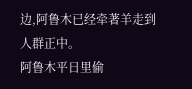边,阿鲁木已经牵著羊走到人群正中。
阿鲁木平日里偷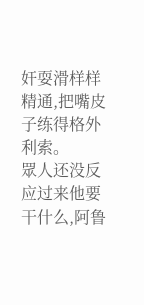奸耍滑样样精通,把嘴皮子练得格外利索。
眾人还没反应过来他要干什么,阿鲁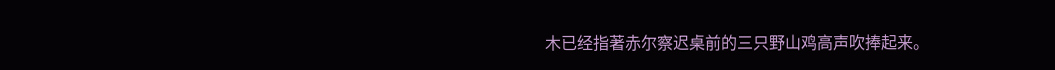木已经指著赤尔察迟桌前的三只野山鸡高声吹捧起来。